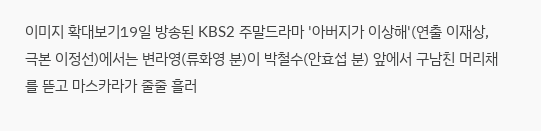이미지 확대보기19일 방송된 KBS2 주말드라마 '아버지가 이상해'(연출 이재상, 극본 이정선)에서는 변라영(류화영 분)이 박철수(안효섭 분) 앞에서 구남친 머리채를 뜯고 마스카라가 줄줄 흘러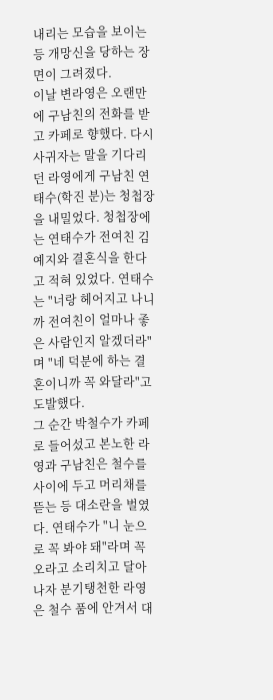내리는 모습을 보이는 등 개망신을 당하는 장면이 그려졌다.
이날 변라영은 오랜만에 구남친의 전화를 받고 카페로 향했다. 다시 사귀자는 말을 기다리던 라영에게 구남친 연태수(학진 분)는 청첩장을 내밀었다. 청첩장에는 연태수가 전여친 김예지와 결혼식을 한다고 적혀 있었다. 연태수는 "너랑 헤어지고 나니까 전여친이 얼마나 좋은 사람인지 알겠더라"며 "네 덕분에 하는 결혼이니까 꼭 와달라"고 도발했다.
그 순간 박철수가 카페로 들어섰고 본노한 라영과 구남친은 철수를 사이에 두고 머리채를 뜯는 등 대소란을 벌였다. 연태수가 "니 눈으로 꼭 봐야 돼"라며 꼭 오라고 소리치고 달아나자 분기탱천한 라영은 철수 품에 안겨서 대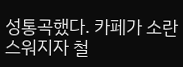성통곡했다. 카페가 소란스워지자 철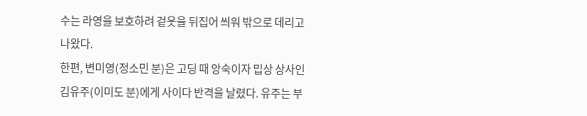수는 라영을 보호하려 겉옷을 뒤집어 씌워 밖으로 데리고 나왔다.
한편, 변미영(정소민 분)은 고딩 때 앙숙이자 밉상 상사인 김유주(이미도 분)에게 사이다 반격을 날렸다. 유주는 부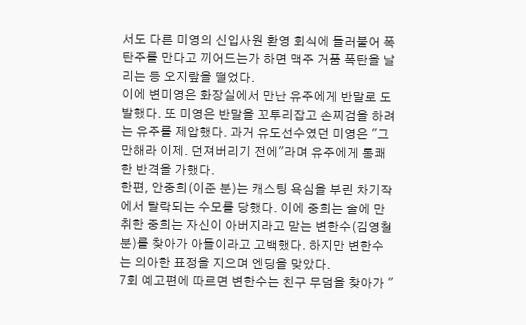서도 다른 미영의 신입사원 환영 회식에 들러붙어 폭탄주를 만다고 끼어드는가 하면 맥주 거품 폭탄을 날리는 등 오지랖을 떨었다.
이에 변미영은 화장실에서 만난 유주에게 반말로 도발했다. 또 미영은 반말을 꼬투리잡고 손찌검을 하려는 유주를 제압했다. 과거 유도선수였던 미영은 "그만해라 이제. 던져버리기 전에"라며 유주에게 통쾌한 반격을 가했다.
한편, 안중희(이준 분)는 캐스팅 욕심을 부린 차기작에서 탈락되는 수모를 당했다. 이에 중희는 술에 만취한 중희는 자신이 아버지라고 맏는 변한수(김영철 분)를 찾아가 아들이라고 고백했다. 하지만 변한수는 의아한 표정을 지으며 엔딩을 맞았다.
7회 예고편에 따르면 변한수는 친구 무덤을 찾아가 "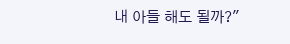내 아들 해도 될까?"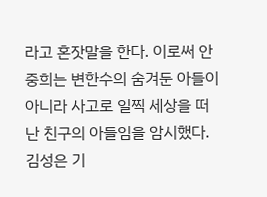라고 혼잣말을 한다. 이로써 안중희는 변한수의 숨겨둔 아들이 아니라 사고로 일찍 세상을 떠난 친구의 아들임을 암시했다.
김성은 기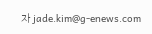자 jade.kim@g-enews.com